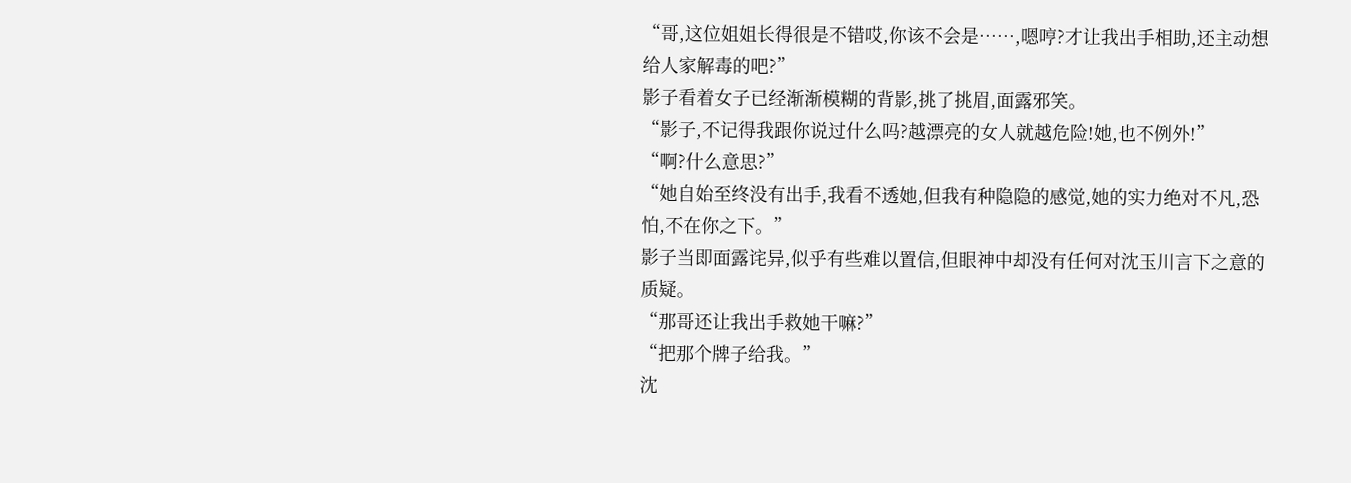“哥,这位姐姐长得很是不错哎,你该不会是……,嗯哼?才让我出手相助,还主动想给人家解毒的吧?”
影子看着女子已经渐渐模糊的背影,挑了挑眉,面露邪笑。
“影子,不记得我跟你说过什么吗?越漂亮的女人就越危险!她,也不例外!”
“啊?什么意思?”
“她自始至终没有出手,我看不透她,但我有种隐隐的感觉,她的实力绝对不凡,恐怕,不在你之下。”
影子当即面露诧异,似乎有些难以置信,但眼神中却没有任何对沈玉川言下之意的质疑。
“那哥还让我出手救她干嘛?”
“把那个牌子给我。”
沈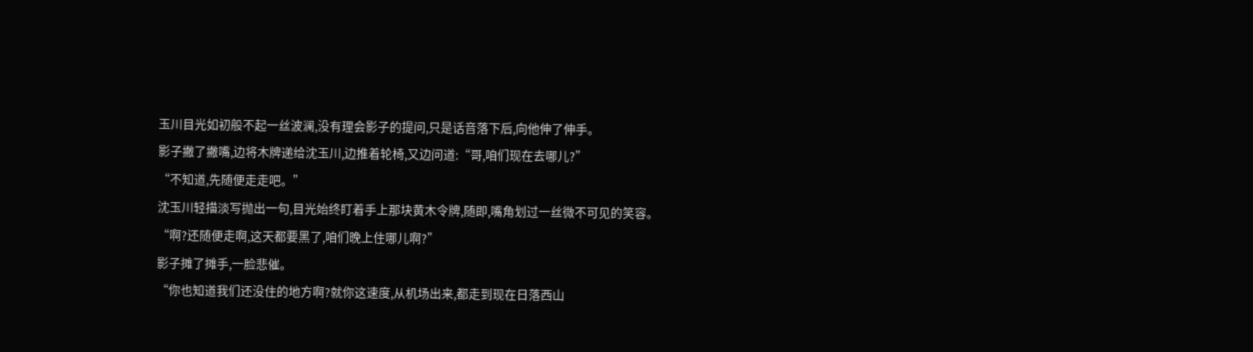玉川目光如初般不起一丝波澜,没有理会影子的提问,只是话音落下后,向他伸了伸手。
影子撇了撇嘴,边将木牌递给沈玉川,边推着轮椅,又边问道:“哥,咱们现在去哪儿?”
“不知道,先随便走走吧。”
沈玉川轻描淡写抛出一句,目光始终盯着手上那块黄木令牌,随即,嘴角划过一丝微不可见的笑容。
“啊?还随便走啊,这天都要黑了,咱们晚上住哪儿啊?”
影子摊了摊手,一脸悲催。
“你也知道我们还没住的地方啊?就你这速度,从机场出来,都走到现在日落西山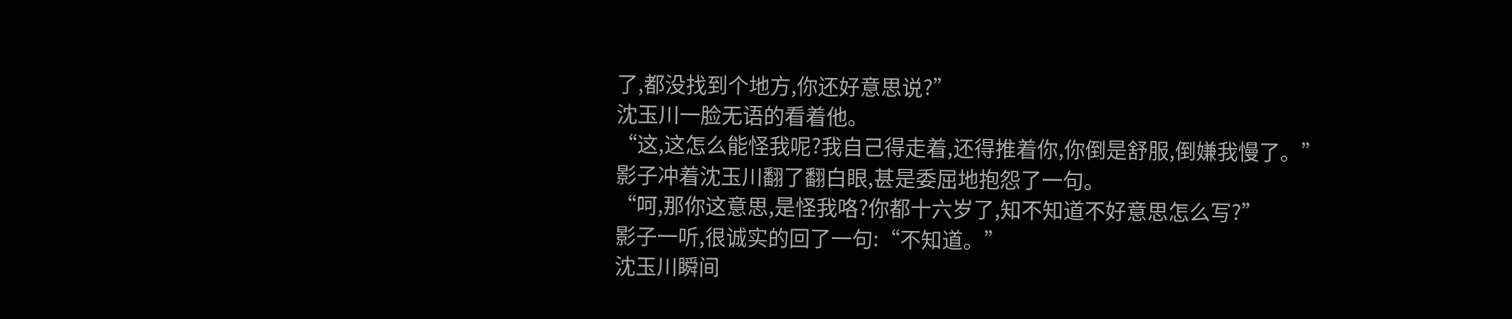了,都没找到个地方,你还好意思说?”
沈玉川一脸无语的看着他。
“这,这怎么能怪我呢?我自己得走着,还得推着你,你倒是舒服,倒嫌我慢了。”
影子冲着沈玉川翻了翻白眼,甚是委屈地抱怨了一句。
“呵,那你这意思,是怪我咯?你都十六岁了,知不知道不好意思怎么写?”
影子一听,很诚实的回了一句:“不知道。”
沈玉川瞬间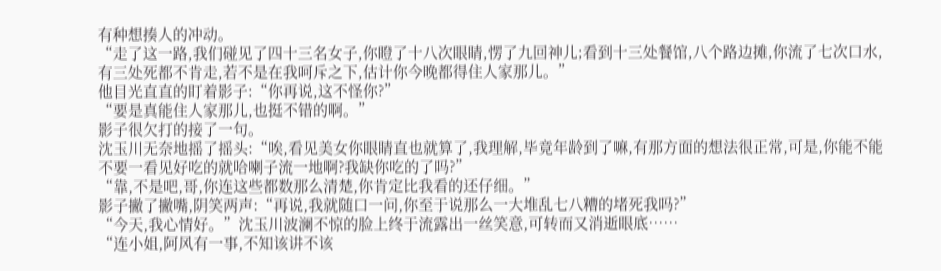有种想揍人的冲动。
“走了这一路,我们碰见了四十三名女子,你瞪了十八次眼睛,愣了九回神儿;看到十三处餐馆,八个路边摊,你流了七次口水,有三处死都不肯走,若不是在我呵斥之下,估计你今晚都得住人家那儿。”
他目光直直的盯着影子:“你再说,这不怪你?”
“要是真能住人家那儿,也挺不错的啊。”
影子很欠打的接了一句。
沈玉川无奈地摇了摇头:“唉,看见美女你眼睛直也就算了,我理解,毕竟年龄到了嘛,有那方面的想法很正常,可是,你能不能不要一看见好吃的就哈喇子流一地啊?我缺你吃的了吗?”
“靠,不是吧,哥,你连这些都数那么清楚,你肯定比我看的还仔细。”
影子撇了撇嘴,阴笑两声:“再说,我就随口一问,你至于说那么一大堆乱七八糟的堵死我吗?”
“今天,我心情好。”沈玉川波澜不惊的脸上终于流露出一丝笑意,可转而又消逝眼底……
“连小姐,阿风有一事,不知该讲不该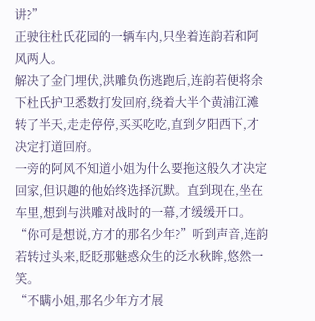讲?”
正驶往杜氏花园的一辆车内,只坐着连韵若和阿风两人。
解决了金门埋伏,洪雕负伤逃跑后,连韵若便将余下杜氏护卫悉数打发回府,绕着大半个黄浦江滩转了半天,走走停停,买买吃吃,直到夕阳西下,才决定打道回府。
一旁的阿风不知道小姐为什么要拖这般久才决定回家,但识趣的他始终选择沉默。直到现在,坐在车里,想到与洪雕对战时的一幕,才缓缓开口。
“你可是想说,方才的那名少年?”听到声音,连韵若转过头来,眨眨那魅惑众生的泛水秋眸,悠然一笑。
“不瞒小姐,那名少年方才展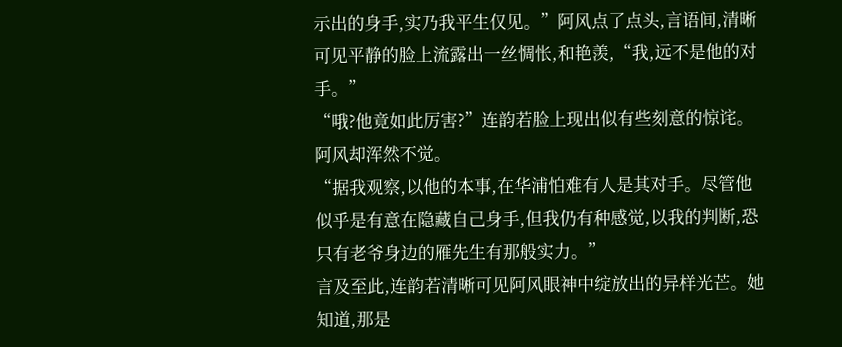示出的身手,实乃我平生仅见。”阿风点了点头,言语间,清晰可见平静的脸上流露出一丝惆怅,和艳羡,“我,远不是他的对手。”
“哦?他竟如此厉害?”连韵若脸上现出似有些刻意的惊诧。
阿风却浑然不觉。
“据我观察,以他的本事,在华浦怕难有人是其对手。尽管他似乎是有意在隐藏自己身手,但我仍有种感觉,以我的判断,恐只有老爷身边的雁先生有那般实力。”
言及至此,连韵若清晰可见阿风眼神中绽放出的异样光芒。她知道,那是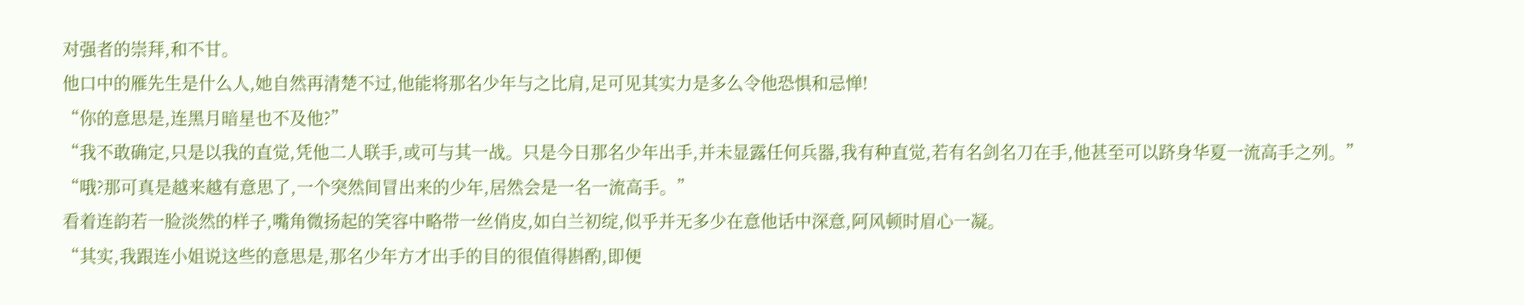对强者的崇拜,和不甘。
他口中的雁先生是什么人,她自然再清楚不过,他能将那名少年与之比肩,足可见其实力是多么令他恐惧和忌惮!
“你的意思是,连黑月暗星也不及他?”
“我不敢确定,只是以我的直觉,凭他二人联手,或可与其一战。只是今日那名少年出手,并未显露任何兵器,我有种直觉,若有名剑名刀在手,他甚至可以跻身华夏一流高手之列。”
“哦?那可真是越来越有意思了,一个突然间冒出来的少年,居然会是一名一流高手。”
看着连韵若一脸淡然的样子,嘴角微扬起的笑容中略带一丝俏皮,如白兰初绽,似乎并无多少在意他话中深意,阿风顿时眉心一凝。
“其实,我跟连小姐说这些的意思是,那名少年方才出手的目的很值得斟酌,即便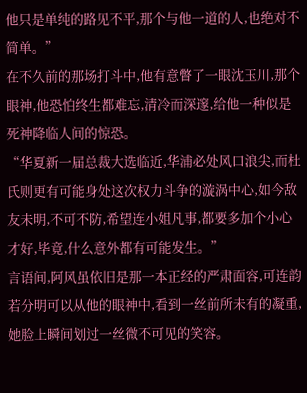他只是单纯的路见不平,那个与他一道的人,也绝对不简单。”
在不久前的那场打斗中,他有意瞥了一眼沈玉川,那个眼神,他恐怕终生都难忘,清冷而深邃,给他一种似是死神降临人间的惊恐。
“华夏新一届总裁大选临近,华浦必处风口浪尖,而杜氏则更有可能身处这次权力斗争的漩涡中心,如今敌友未明,不可不防,希望连小姐凡事,都要多加个小心才好,毕竟,什么意外都有可能发生。”
言语间,阿风虽依旧是那一本正经的严肃面容,可连韵若分明可以从他的眼神中,看到一丝前所未有的凝重,她脸上瞬间划过一丝微不可见的笑容。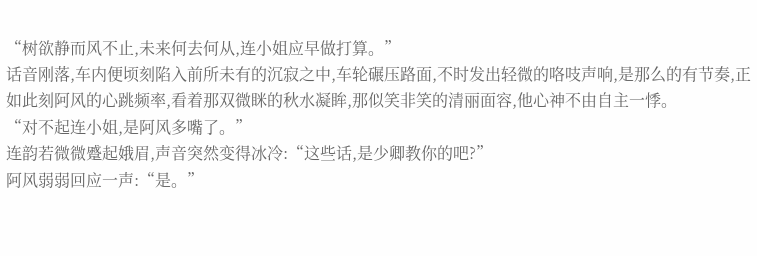“树欲静而风不止,未来何去何从,连小姐应早做打算。”
话音刚落,车内便顷刻陷入前所未有的沉寂之中,车轮碾压路面,不时发出轻微的咯吱声响,是那么的有节奏,正如此刻阿风的心跳频率,看着那双微眯的秋水凝眸,那似笑非笑的清丽面容,他心神不由自主一悸。
“对不起连小姐,是阿风多嘴了。”
连韵若微微蹙起娥眉,声音突然变得冰冷:“这些话,是少卿教你的吧?”
阿风弱弱回应一声:“是。”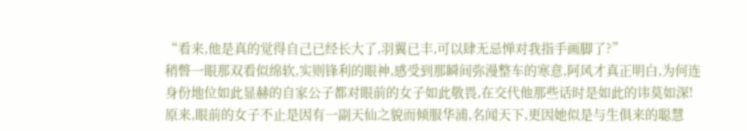“看来,他是真的觉得自己已经长大了,羽翼已丰,可以肆无忌惮对我指手画脚了?”
稍暼一眼那双看似绵软,实则锋利的眼神,感受到那瞬间弥漫整车的寒意,阿风才真正明白,为何连身份地位如此显赫的自家公子都对眼前的女子如此敬畏,在交代他那些话时是如此的讳莫如深!
原来,眼前的女子不止是因有一副天仙之貌而倾服华浦,名闻天下,更因她似是与生俱来的聪慧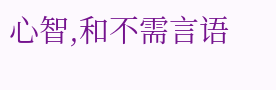心智,和不需言语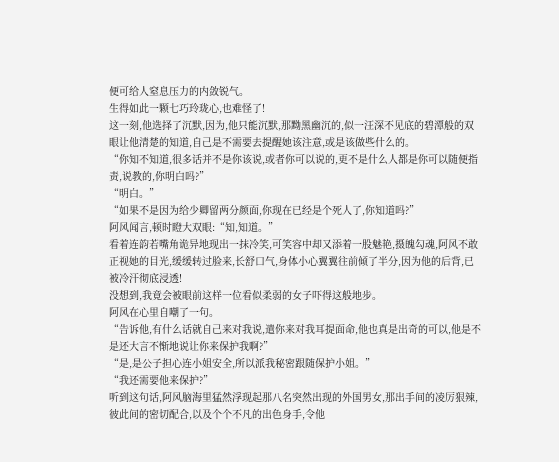便可给人窒息压力的内敛锐气。
生得如此一颗七巧玲珑心,也难怪了!
这一刻,他选择了沉默,因为,他只能沉默,那黝黑幽沉的,似一汪深不见底的碧潭般的双眼让他清楚的知道,自己是不需要去提醒她该注意,或是该做些什么的。
“你知不知道,很多话并不是你该说,或者你可以说的,更不是什么人都是你可以随便指责,说教的,你明白吗?”
“明白。”
“如果不是因为给少卿留两分颜面,你现在已经是个死人了,你知道吗?”
阿风闻言,顿时瞪大双眼:“知,知道。”
看着连韵若嘴角诡异地现出一抹冷笑,可笑容中却又添着一股魅艳,摄魄勾魂,阿风不敢正视她的目光,缓缓转过脸来,长舒口气,身体小心翼翼往前倾了半分,因为他的后背,已被冷汗彻底浸透!
没想到,我竟会被眼前这样一位看似柔弱的女子吓得这般地步。
阿风在心里自嘲了一句。
“告诉他,有什么话就自己来对我说,遣你来对我耳提面命,他也真是出奇的可以,他是不是还大言不惭地说让你来保护我啊?”
“是,是公子担心连小姐安全,所以派我秘密跟随保护小姐。”
“我还需要他来保护?”
听到这句话,阿风脑海里猛然浮现起那八名突然出现的外国男女,那出手间的凌厉狠辣,彼此间的密切配合,以及个个不凡的出色身手,令他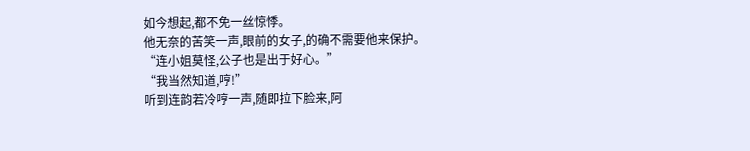如今想起,都不免一丝惊悸。
他无奈的苦笑一声,眼前的女子,的确不需要他来保护。
“连小姐莫怪,公子也是出于好心。”
“我当然知道,哼!”
听到连韵若冷哼一声,随即拉下脸来,阿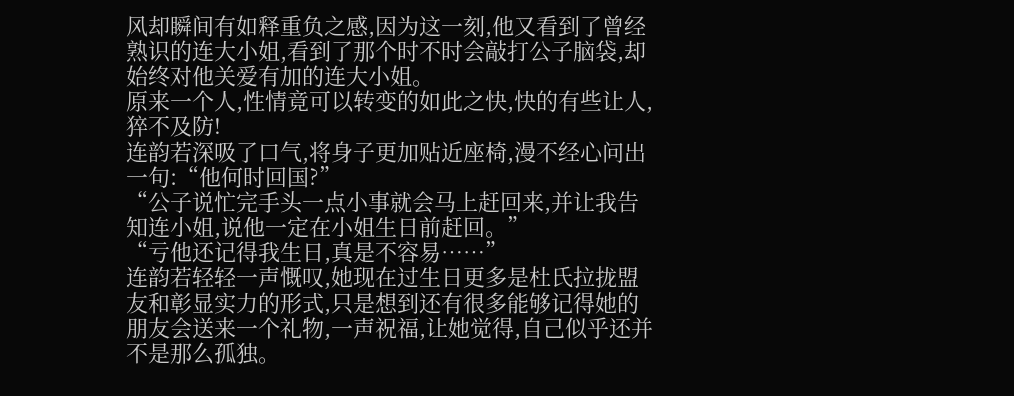风却瞬间有如释重负之感,因为这一刻,他又看到了曾经熟识的连大小姐,看到了那个时不时会敲打公子脑袋,却始终对他关爱有加的连大小姐。
原来一个人,性情竟可以转变的如此之快,快的有些让人,猝不及防!
连韵若深吸了口气,将身子更加贴近座椅,漫不经心问出一句:“他何时回国?”
“公子说忙完手头一点小事就会马上赶回来,并让我告知连小姐,说他一定在小姐生日前赶回。”
“亏他还记得我生日,真是不容易……”
连韵若轻轻一声慨叹,她现在过生日更多是杜氏拉拢盟友和彰显实力的形式,只是想到还有很多能够记得她的朋友会送来一个礼物,一声祝福,让她觉得,自己似乎还并不是那么孤独。